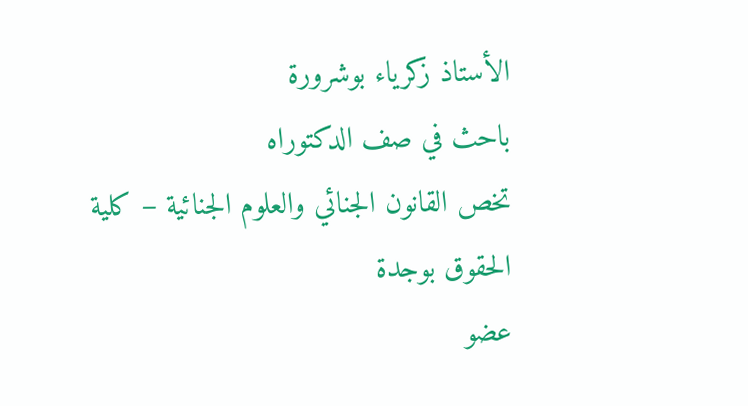الأستاذ زكرياء بوشرورة
باحث في صف الدكتوراه
تخص القانون الجنائي والعلوم الجنائية – كلية الحقوق بوجدة
عضو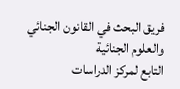فريق البحث في القانون الجنائي والعلوم الجنائية
التابع لمركز الدراسات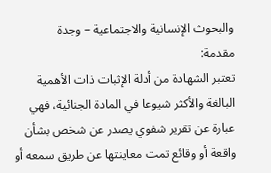والبحوث الإنسانية والاجتماعية – وجدة
مقدمة:
تعتبر الشهادة من أدلة الإثبات ذات الأهمية البالغة والأكثر شيوعا في المادة الجنائية، فهي عبارة عن تقرير شفوي يصدر عن شخص بشأن واقعة أو وقائع تمت معاينتها عن طريق سمعه أو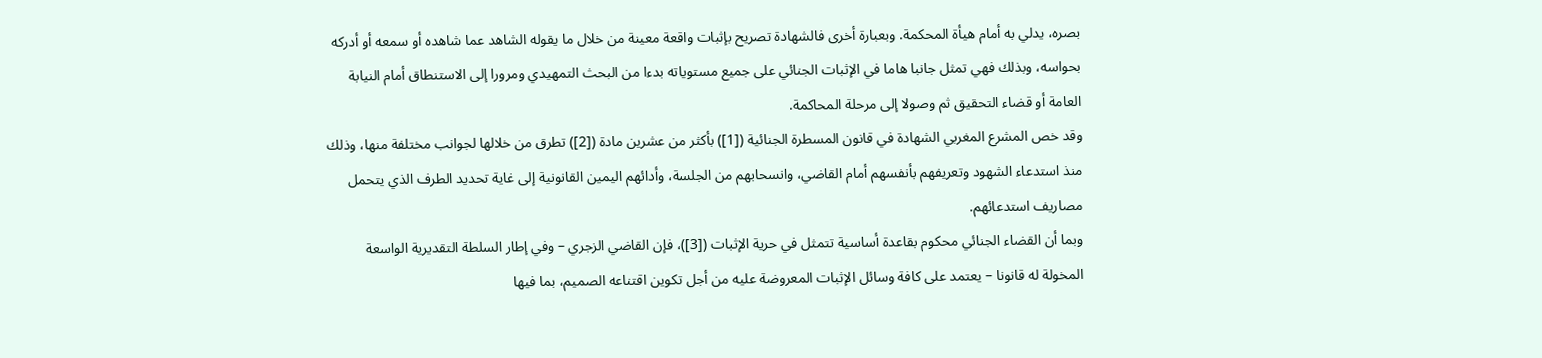بصره، يدلي به أمام هيأة المحكمة. وبعبارة أخرى فالشهادة تصريح بإثبات واقعة معينة من خلال ما يقوله الشاهد عما شاهده أو سمعه أو أدركه بحواسه، وبذلك فهي تمثل جانبا هاما في الإثبات الجنائي على جميع مستوياته بدءا من البحث التمهيدي ومرورا إلى الاستنطاق أمام النيابة العامة أو قضاء التحقيق ثم وصولا إلى مرحلة المحاكمة.
وقد خص المشرع المغربي الشهادة في قانون المسطرة الجنائية ([1]) بأكثر من عشرين مادة ([2]) تطرق من خلالها لجوانب مختلفة منها، وذلك منذ استدعاء الشهود وتعريفهم بأنفسهم أمام القاضي، وانسحابهم من الجلسة، وأدائهم اليمين القانونية إلى غاية تحديد الطرف الذي يتحمل مصاريف استدعائهم.
وبما أن القضاء الجنائي محكوم بقاعدة أساسية تتمثل في حرية الإثبات ([3])، فإن القاضي الزجري – وفي إطار السلطة التقديرية الواسعة المخولة له قانونا – يعتمد على كافة وسائل الإثبات المعروضة عليه من أجل تكوين اقتناعه الصميم، بما فيها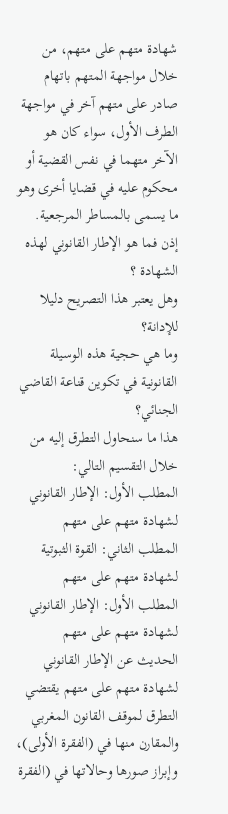شهادة متهم على متهم، من خلال مواجهة المتهم باتهام صادر على متهم آخر في مواجهة الطرف الأول، سواء كان هو الآخر متهما في نفس القضية أو محكوم عليه في قضايا أخرى وهو ما يسمى بالمساطر المرجعية.
إذن فما هو الإطار القانوني لهذه الشهادة ؟
وهل يعتبر هذا التصريح دليلا للإدانة؟
وما هي حجية هذه الوسيلة القانونية في تكوين قناعة القاضي الجنائي؟
هذا ما سنحاول التطرق إليه من خلال التقسيم التالي:
المطلب الأول: الإطار القانوني لشهادة متهم على متهم
المطلب الثاني: القوة الثبوتية لشهادة متهم على متهم
المطلب الأول: الإطار القانوني لشهادة متهم على متهم
الحديث عن الإطار القانوني لشهادة متهم على متهم يقتضي التطرق لموقف القانون المغربي والمقارن منها في (الفقرة الأولى)، وإبراز صورها وحالاتها في (الفقرة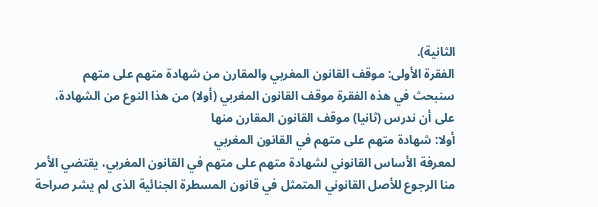الثانية).
الفقرة الأولى: موقف القانون المغربي والمقارن من شهادة متهم على متهم
سنبحث في هذه الفقرة موقف القانون المغربي (أولا) من هذا النوع من الشهادة، على أن ندرس (ثانيا) موقف القانون المقارن منها
أولا: شهادة متهم على متهم في القانون المغربي
لمعرفة الأساس القانوني لشهادة متهم على متهم في القانون المغربي، يقتضي الأمر منا الرجوع للأصل القانوني المتمثل في قانون المسطرة الجنائية الذى لم يشر صراحة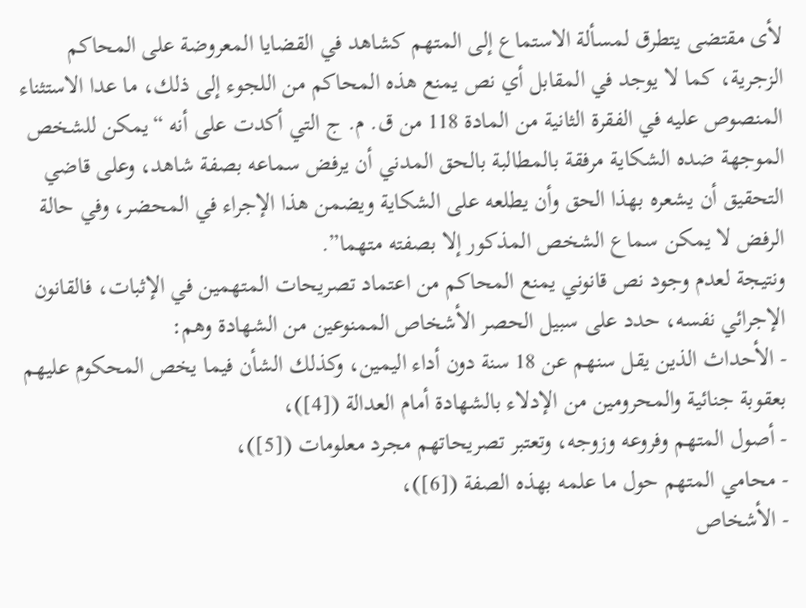لأى مقتضى يتطرق لمسألة الاستماع إلى المتهم كشاهد في القضايا المعروضة على المحاكم الزجرية، كما لا يوجد في المقابل أي نص يمنع هذه المحاكم من اللجوء إلى ذلك، ما عدا الاستثناء المنصوص عليه في الفقرة الثانية من المادة 118 من ق. م. ج التي أكدت على أنه “يمكن للشخص الموجهة ضده الشكاية مرفقة بالمطالبة بالحق المدني أن يرفض سماعه بصفة شاهد، وعلى قاضي التحقيق أن يشعره بهذا الحق وأن يطلعه على الشكاية ويضمن هذا الإجراء في المحضر، وفي حالة الرفض لا يمكن سماع الشخص المذكور إلا بصفته متهما”.
ونتيجة لعدم وجود نص قانوني يمنع المحاكم من اعتماد تصريحات المتهمين في الإثبات، فالقانون الإجرائي نفسه، حدد على سبيل الحصر الأشخاص الممنوعين من الشهادة وهم:
- الأحداث الذين يقل سنهم عن 18 سنة دون أداء اليمين، وكذلك الشأن فيما يخص المحكوم عليهم بعقوبة جنائية والمحرومين من الإدلاء بالشهادة أمام العدالة ([4])،
- أصول المتهم وفروعه وزوجه، وتعتبر تصريحاتهم مجرد معلومات ([5])،
- محامي المتهم حول ما علمه بهذه الصفة ([6])،
- الأشخاص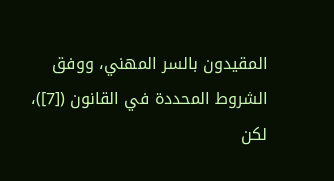المقيدون بالسر المهني، ووفق الشروط المحددة في القانون ([7])،
لكن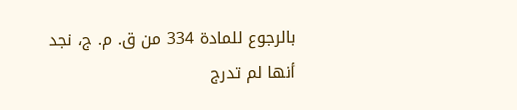بالرجوع للمادة 334 من ق. م. ج، نجد أنها لم تدرج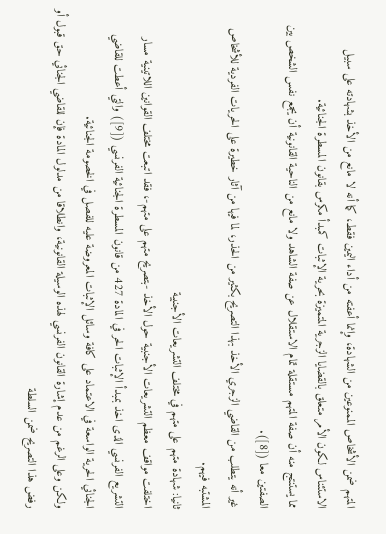المتهم ضمن الأشخاص الممنوعين من الشهادة، وإنما أعفته من أداء اليمين فقط، كما أنه لا مانع من الأخذ بشهادته على سبيل الاستئناس لكون الأمر متعلق بالقضايا الزجرية المتميزة بحرية الإثبات كمبدأ مكرس بقانون المسطرة الجنائية.
مما يستنتج منه أن صفة المتهم مستقلة تمام الاستقلال عن صفة الشاهد ولا مانع من الناحية القانونية أن يجمع نفس الشخص بين الصفتين معا ([8]).
غير أنه يتطلب من القاضي الزجري الأخذ بهذا التصريح بكثير من الحذر، لما فيها من آثار خطيرة على الحريات الفردية للأشخاص المشتبه فيهم.
ثانيا: شهادة متهم على متهم في مختلف التشريعات الأجنبية
اختلفت مواقف معظم التشريعات الأجنبية حول الأخذ -بتصريح متهم على متهم-، فقد اتبعت مختلف القوانين اللاتينية مسار التشريع الفرنسي الذى اخذ بمبدأ الإثبات الحر في المادة 427 من قانون المسطرة الجنائية الفرنسي ([9]) والتي أعطت للقاضي الجنائي الحرية الواسعة في الاعتماد على كافة وسائل الإثبات المعروضة عليه للفصل في الخصومة الجنائية.
ولكن وعلى الرغم من عدم إشارة القانون الفرنسي لهذه الوسيلة القانونية، وانطلاقا من مدلول المادة فإن للقاضي الجنائي حق قبول أو رفض هذا التصريح ضمن السلطة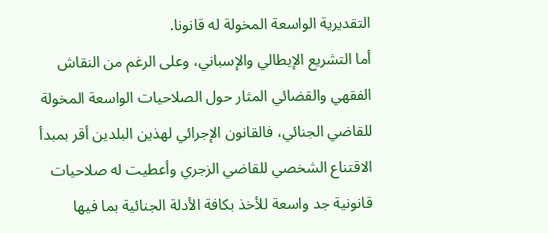التقديرية الواسعة المخولة له قانونا.
أما التشريع الإيطالي والإسباني، وعلى الرغم من النقاش الفقهي والقضائي المثار حول الصلاحيات الواسعة المخولة للقاضي الجنائي، فالقانون الإجرائي لهذين البلدين أقر بمبدأ الاقتناع الشخصي للقاضي الزجري وأعطيت له صلاحيات قانونية جد واسعة للأخذ بكافة الأدلة الجنائية بما فيها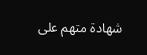شهادة متهم على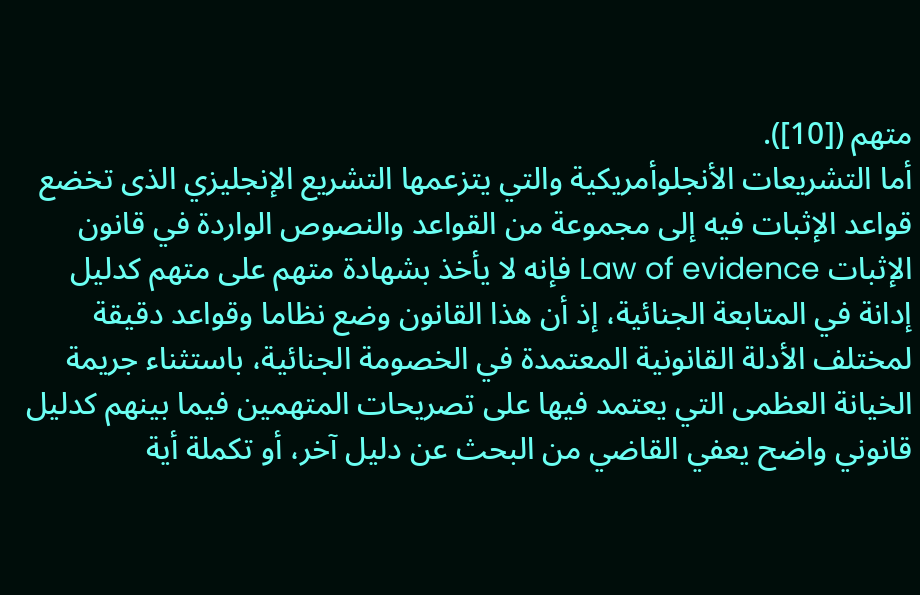متهم ([10]).
أما التشريعات الأنجلوأمريكية والتي يتزعمها التشريع الإنجليزي الذى تخضع قواعد الإثبات فيه إلى مجموعة من القواعد والنصوص الواردة في قانون الإثبات Law of evidence فإنه لا يأخذ بشهادة متهم على متهم كدليل إدانة في المتابعة الجنائية، إذ أن هذا القانون وضع نظاما وقواعد دقيقة لمختلف الأدلة القانونية المعتمدة في الخصومة الجنائية، باستثناء جريمة الخيانة العظمى التي يعتمد فيها على تصريحات المتهمين فيما بينهم كدليل قانوني واضح يعفي القاضي من البحث عن دليل آخر، أو تكملة أية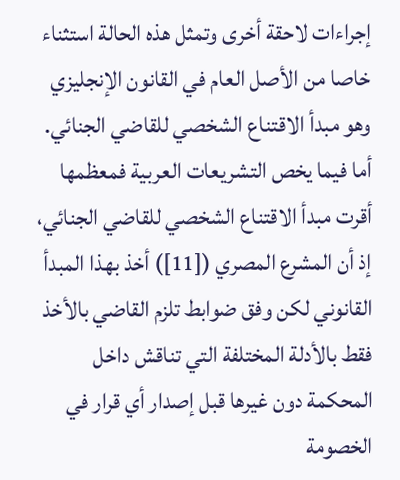إجراءات لاحقة أخرى وتمثل هذه الحالة استثناء خاصا من الأصل العام في القانون الإنجليزي وهو مبدأ الاقتناع الشخصي للقاضي الجنائي.
أما فيما يخص التشريعات العربية فمعظمها أقرت مبدأ الاقتناع الشخصي للقاضي الجنائي، إذ أن المشرع المصري ([11]) أخذ بهذا المبدأ القانوني لكن وفق ضوابط تلزم القاضي بالأخذ فقط بالأدلة المختلفة التي تناقش داخل المحكمة دون غيرها قبل إصدار أي قرار في الخصومة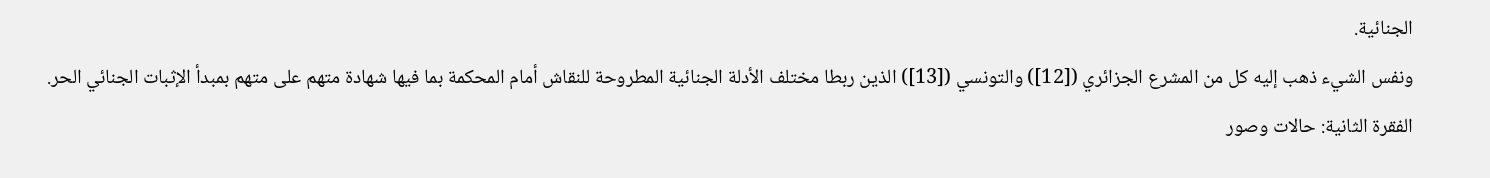الجنائية.
ونفس الشيء ذهب إليه كل من المشرع الجزائري ([12]) والتونسي ([13]) الذين ربطا مختلف الأدلة الجنائية المطروحة للنقاش أمام المحكمة بما فيها شهادة متهم على متهم بمبدأ الإثبات الجنائي الحر.
الفقرة الثانية: حالات وصور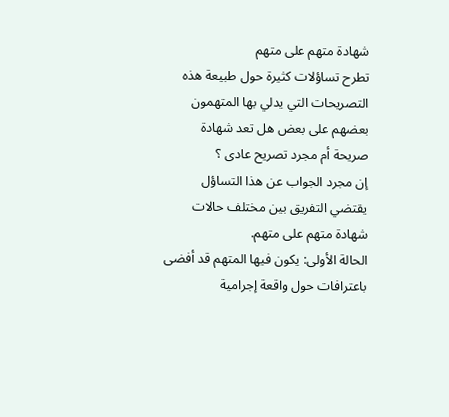شهادة متهم على متهم
تطرح تساؤلات كثيرة حول طبيعة هذه التصريحات التي يدلي بها المتهمون بعضهم على بعض هل تعد شهادة صريحة أم مجرد تصريح عادى ؟
إن مجرد الجواب عن هذا التساؤل يقتضي التفريق بين مختلف حالات شهادة متهم على متهم.
الحالة الأولى: يكون فيها المتهم قد أفضى باعترافات حول واقعة إجرامية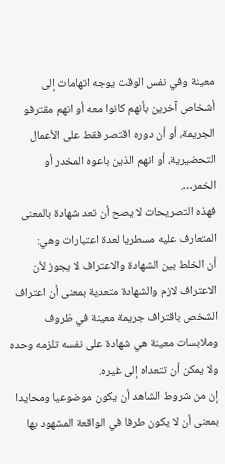معينة وفي نفس الوقت يوجه اتهامات إلى أشخاص آخرين بأنهم كانوا معه أو انهم مقترفو الجريمة، أو أن دوره اقتصر فقط على الأعمال التحضيرية، أو انهم الذين باعوه المخدر أو الخمر….
فهذه التصريحات لا يصح أن تعد شهادة بالمعنى المتعارف عليه مسطريا لعدة اعتبارات وهي:
أن الخلط بين الشهادة والاعتراف لا يجوز لأن الاعتراف لازم والشهادة متعدية بمعنى أن اعتراف الشخص باقتراف جريمة معينة في ظروف وملابسات معينة هي شهادة على نفسه تلزمه وحده ولا يمكن أن تتعداه إلى غيره.
إن من شروط الشاهد أن يكون موضوعيا ومحايدا بمعنى أن لا يكون طرفا في الواقعة المشهود بها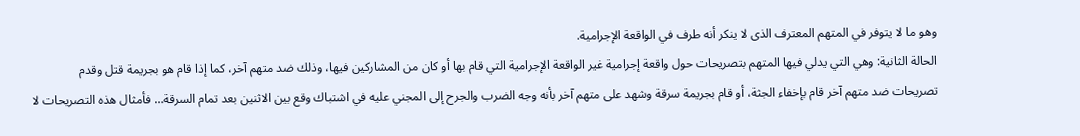وهو ما لا يتوفر في المتهم المعترف الذى لا ينكر أنه طرف في الواقعة الإجرامية.
الحالة الثانية: وهي التي يدلي فيها المتهم بتصريحات حول واقعة إجرامية غير الواقعة الإجرامية التي قام بها أو كان من المشاركين فيها، وذلك ضد متهم آخر، كما إذا قام هو بجريمة قتل وقدم تصريحات ضد متهم آخر قام بإخفاء الجثة، أو قام بجريمة سرقة وشهد على متهم آخر بأنه وجه الضرب والجرح إلى المجني عليه في اشتباك وقع بين الاثنين بعد تمام السرقة… فأمثال هذه التصريحات لا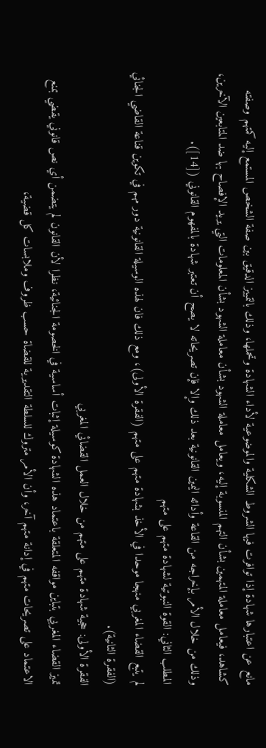مانع عن اعتبارها شهادة إذا توافرت فيها الشروط الشكلية والموضوعية لأداء الشهادة وتحملها، وذلك بالتمييز الدقيق بين صفة الشخص المستمع إليه كمتهم وصفته كشاهد، فيعامل معاملة المتهمين بشأن التهم المنسوبة إليه، ويعامل معاملة الشهود بشأن معاملة الشهود بشأن المعلومات التي يريد الإفصاح بها ضد المتابعين الآخرين، وذلك من خلال الأمر بإخراجه من القاعة وأدائه اليمين القانونية بعد ذلك وإلا فإن تصريحاته لا يصح أن تعتبر شهادة بالمفهوم القانوني ([14]).
المطلب الثاني: القوة النبوتية لشهادة متهم على متهم
لم يتبع القضاء المغربي منهجا موحدا في الأخذ بشهادة متهم على متهم (الفقرة الأولى)، ومع ذلك فان لهذه الوسيلة القانونية دور مهم في تكوين قناعة القاضي الجنائي (الفقرة الثانية).
الفقرة الأولى: حجية شهادة متهم على متهم من خلال العمل القضائي المغربي
تميز القضاء المغربي بتباين مواقفه المتعلقة باعتماد هذه الشهادة كوسيلة إثبات أساسية في الخصومة الجنائية، نظرا لأن القانون لم يتضمن أي نص قانوني يقضي بمنع الاعتماد على تصريحات متهم في إدانة متهم آخر، وأن الأمر متروك للسلطة التقديرية للقضاة حسب ظروف وملابسات كل قضية،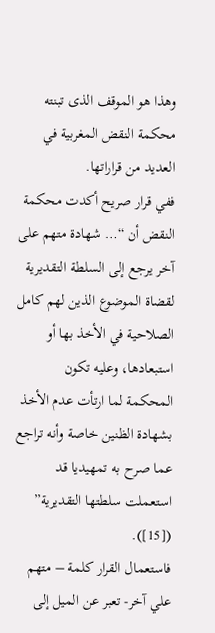وهذا هو الموقف الذى تبنته محكمة النقض المغربية في العديد من قراراتها.
ففي قرار صريح أكدت محكمة النقض أن “… شهادة متهم على آخر يرجع إلى السلطة التقديرية لقضاة الموضوع الذين لهم كامل الصلاحية في الأخذ بها أو استبعادها، وعليه تكون المحكمة لما ارتأت عدم الأخذ بشهادة الظنين خاصة وأنه تراجع عما صرح به تمهيديا قد استعملت سلطتها التقديرية” ([15]).
فاستعمال القرار كلمة – متهم علي آخر- تعبر عن الميل إلى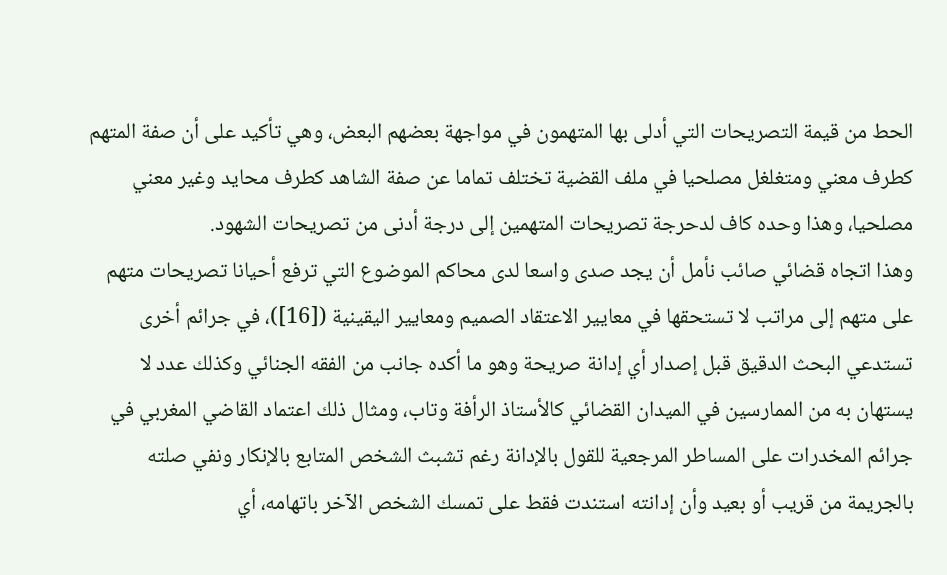الحط من قيمة التصريحات التي أدلى بها المتهمون في مواجهة بعضهم البعض، وهي تأكيد على أن صفة المتهم كطرف معني ومتغلغل مصلحيا في ملف القضية تختلف تماما عن صفة الشاهد كطرف محايد وغير معني مصلحيا، وهذا وحده كاف لدحرجة تصريحات المتهمين إلى درجة أدنى من تصريحات الشهود.
وهذا اتجاه قضائي صائب نأمل أن يجد صدى واسعا لدى محاكم الموضوع التي ترفع أحيانا تصريحات متهم على متهم إلى مراتب لا تستحقها في معايير الاعتقاد الصميم ومعايير اليقينية ([16])، في جرائم أخرى تستدعي البحث الدقيق قبل إصدار أي إدانة صريحة وهو ما أكده جانب من الفقه الجنائي وكذلك عدد لا يستهان به من الممارسين في الميدان القضائي كالأستاذ الرأفة وتاب، ومثال ذلك اعتماد القاضي المغربي في جرائم المخدرات على المساطر المرجعية للقول بالإدانة رغم تشبث الشخص المتابع بالإنكار ونفي صلته بالجريمة من قريب أو بعيد وأن إدانته استندت فقط على تمسك الشخص الآخر باتهامه، أي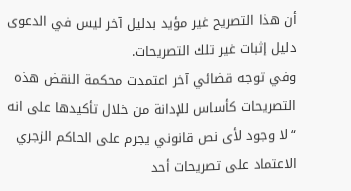أن هذا التصريح غير مؤيد بدليل آخر ليس في الدعوى دليل إثبات غير تلك التصريحات.
وفي توجه قضائي آخر اعتمدت محكمة النقض هذه التصريحات كأساس للإدانة من خلال تأكيدها على انه “لا وجود لأى نص قانوني يجرم على الحاكم الزجري الاعتماد على تصريحات أحد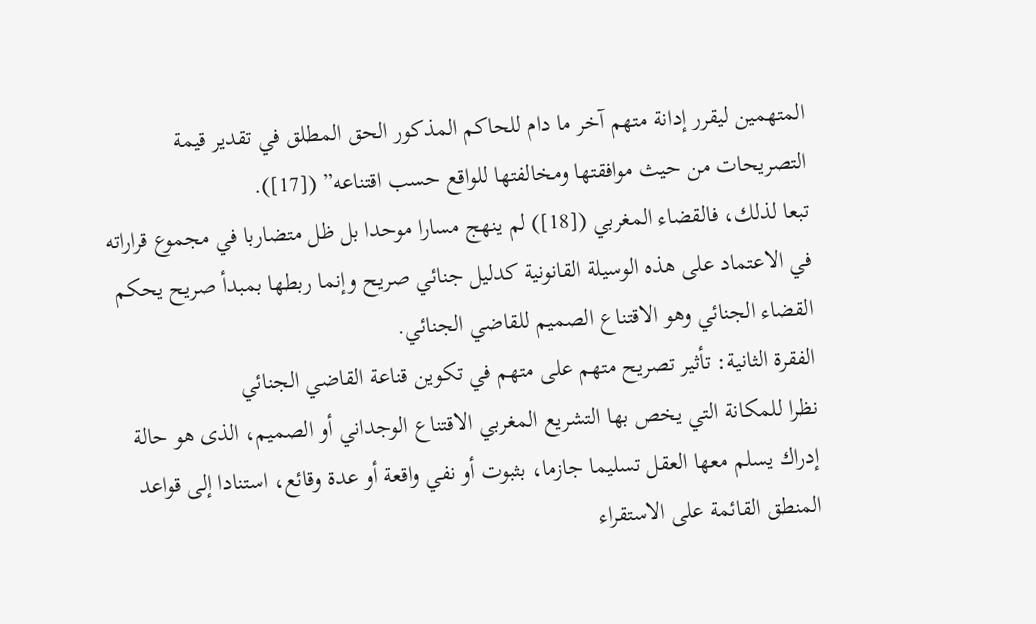المتهمين ليقرر إدانة متهم آخر ما دام للحاكم المذكور الحق المطلق في تقدير قيمة التصريحات من حيث موافقتها ومخالفتها للواقع حسب اقتناعه” ([17]).
تبعا لذلك، فالقضاء المغربي ([18]) لم ينهج مسارا موحدا بل ظل متضاربا في مجموع قراراته في الاعتماد على هذه الوسيلة القانونية كدليل جنائي صريح وإنما ربطها بمبدأ صريح يحكم القضاء الجنائي وهو الاقتناع الصميم للقاضي الجنائي.
الفقرة الثانية: تأثير تصريح متهم على متهم في تكوين قناعة القاضي الجنائي
نظرا للمكانة التي يخص بها التشريع المغربي الاقتناع الوجداني أو الصميم، الذى هو حالة إدراك يسلم معها العقل تسليما جازما، بثبوت أو نفي واقعة أو عدة وقائع، استنادا إلى قواعد المنطق القائمة على الاستقراء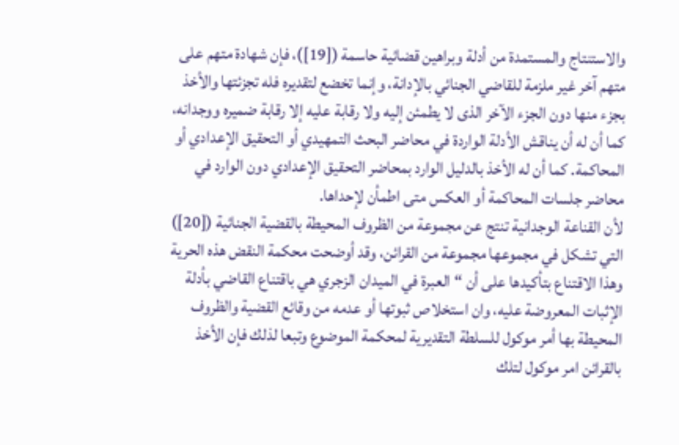والاستنتاج والمستمدة من أدلة وبراهين قضائية حاسمة ([19])، فإن شهادة متهم على متهم آخر غير ملزمة للقاضي الجنائي بالإدانة، وإنما تخضع لتقديره فله تجزئتها والأخذ بجزء منها دون الجزء الآخر الذى لا يطمئن إليه ولا رقابة عليه إلا رقابة ضميره ووجدانه، كما أن له أن يناقش الأدلة الواردة في محاضر البحث التمهيدي أو التحقيق الإعدادي أو المحاكمة. كما أن له الأخذ بالدليل الوارد بمحاضر التحقيق الإعدادي دون الوارد في محاضر جلسات المحاكمة أو العكس متى اطمأن لإحداها.
لأن القناعة الوجدانية تنتج عن مجموعة من الظروف المحيطة بالقضية الجنائية ([20]) التي تشكل في مجموعها مجموعة من القرائن، وقد أوضحت محكمة النقض هذه الحرية وهذا الاقتناع بتأكيدها على أن “العبرة في الميدان الزجري هي باقتناع القاضي بأدلة الإثبات المعروضة عليه، وان استخلاص ثبوتها أو عدمه من وقائع القضية والظروف المحيطة بها أمر موكول للسلطة التقديرية لمحكمة الموضوع وتبعا لذلك فإن الأخذ بالقرائن امر موكول لتلك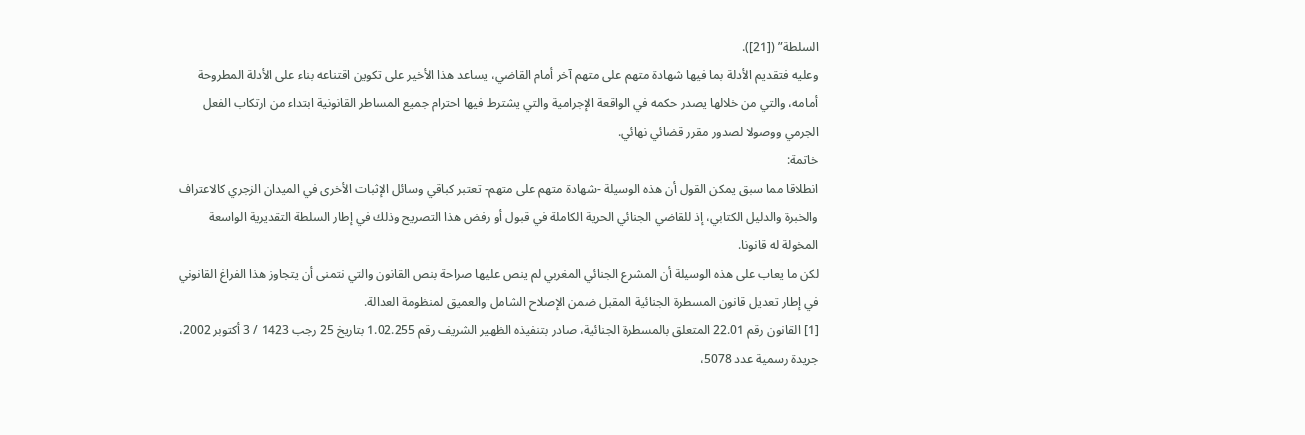السلطة” ([21]).
وعليه فتقديم الأدلة بما فيها شهادة متهم على متهم آخر أمام القاضي، يساعد هذا الأخير على تكوين اقتناعه بناء على الأدلة المطروحة أمامه، والتي من خلالها يصدر حكمه في الواقعة الإجرامية والتي يشترط فيها احترام جميع المساطر القانونية ابتداء من ارتكاب الفعل الجرمي ووصولا لصدور مقرر قضائي نهائي.
خاتمة:
انطلاقا مما سبق يمكن القول أن هذه الوسيلة -شهادة متهم على متهم- تعتبر كباقي وسائل الإثبات الأخرى في الميدان الزجري كالاعتراف والخبرة والدليل الكتابي، إذ للقاضي الجنائي الحرية الكاملة في قبول أو رفض هذا التصريح وذلك في إطار السلطة التقديرية الواسعة المخولة له قانونا.
لكن ما يعاب على هذه الوسيلة أن المشرع الجنائي المغربي لم ينص عليها صراحة بنص القانون والتي نتمنى أن يتجاوز هذا الفراغ القانوني في إطار تعديل قانون المسطرة الجنائية المقبل ضمن الإصلاح الشامل والعميق لمنظومة العدالة.
[1] القانون رقم 22.01 المتعلق بالمسطرة الجنائية، صادر بتنفيذه الظهير الشريف رقم 1.02.255 بتاريخ 25 رجب 1423 / 3 أكتوبر 2002، جريدة رسمية عدد 5078،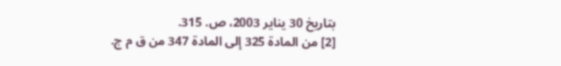بتاريخ 30 يناير 2003، ص. 315.
[2] من المادة 325 إلى المادة 347 من ق م ج.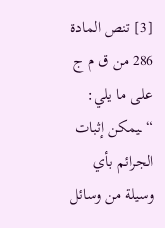[3] تنص المادة 286 من ق م ج على ما يلي: “ـيمكن إثبات الجرائم بأي وسيلة من وسائل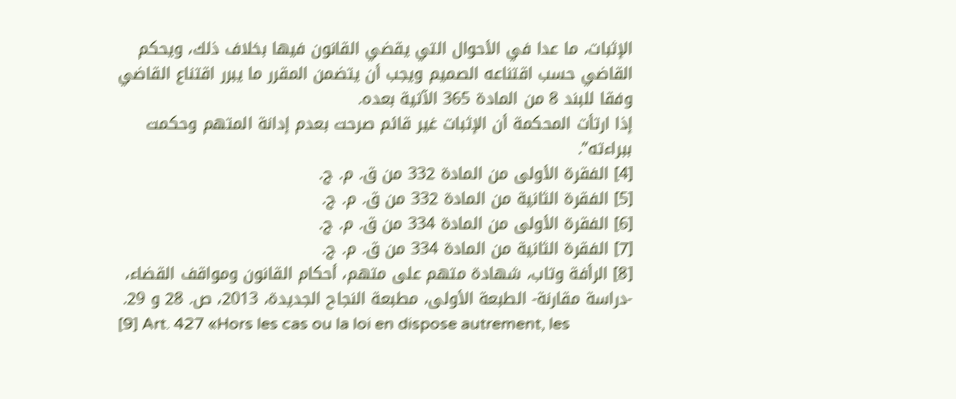الإثبات، ما عدا في الأحوال التي يقضي القانون فيها بخلاف ذلك، ويحكم القاضي حسب اقتناعه الصميم ويجب أن يتضمن المقرر ما يبرر اقتناع القاضي وفقا للبند 8 من المادة 365 الآتية بعده.
إذا ارتأت المحكمة أن الإثبات غير قائم صرحت بعدم إدانة المتهم وحكمت ببراءته”.
[4] الفقرة الأولى من المادة 332 من ق. م. ج.
[5] الفقرة الثانية من المادة 332 من ق. م. ج.
[6] الفقرة الأولى من المادة 334 من ق. م. ج.
[7] الفقرة الثانية من المادة 334 من ق. م. ج.
[8] الرأفة وتاب، شهادة متهم على متهم، أحكام القانون ومواقف القضاء، -دراسة مقارنة- الطبعة الأولى، مطبعة النجاح الجديدة، 2013، ص. 28 و 29.
[9] Art. 427 «Hors les cas ou la loi en dispose autrement, les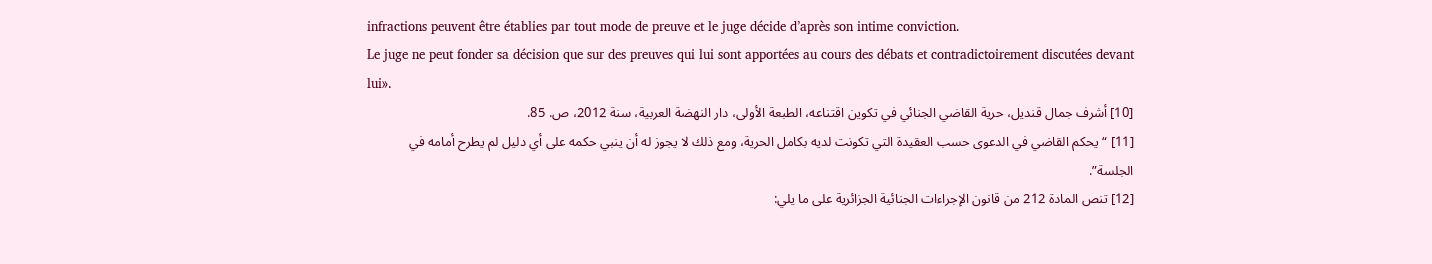infractions peuvent être établies par tout mode de preuve et le juge décide d’après son intime conviction.
Le juge ne peut fonder sa décision que sur des preuves qui lui sont apportées au cours des débats et contradictoirement discutées devant lui».
[10] أشرف جمال قنديل، حرية القاضي الجنائي في تكوين اقتناعه، الطبعة الأولى، دار النهضة العربية، سنة 2012، ص. 85.
[11] “يحكم القاضي في الدعوى حسب العقيدة التي تكونت لديه بكامل الحرية، ومع ذلك لا يجوز له أن ينبي حكمه على أي دليل لم يطرح أمامه في الجلسة”.
[12] تنص المادة 212 من قانون الإجراءات الجنائية الجزائرية على ما يلي: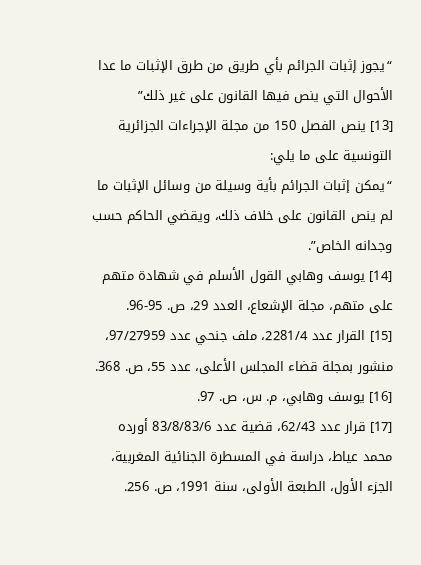“يجوز إثبات الجرائم بأي طريق من طرق الإثبات ما عدا الأحوال التي ينص فيها القانون على غير ذلك”
[13] ينص الفصل 150 من مجلة الإجراءات الجزائرية التونسية على ما يلي:
“يمكن إثبات الجرائم بأية وسيلة من وسائل الإثبات ما لم ينص القانون على خلاف ذلك، ويقضي الحاكم حسب وجدانه الخاص”.
[14] يوسف وهابي القول الأسلم في شهادة متهم على متهم، مجلة الإشعاع، العدد 29، ص. 95-96.
[15] القرار عدد 2281/4، ملف جنحي عدد 97/27959، منشور بمجلة قضاء المجلس الأعلى، عدد 55، ص. 368.
[16] يوسف وهابي، م. س، ص. 97.
[17] قرار عدد 62/43، قضية عدد 83/8/83/6 أورده محمد عياط، دراسة في المسطرة الجنائية المغربية، الجزء الأول، الطبعة الأولى، سنة 1991، ص. 256.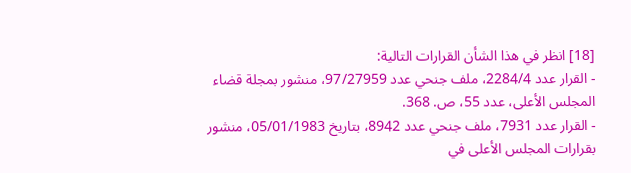[18] انظر في هذا الشأن القرارات التالية:
- القرار عدد 2284/4، ملف جنحي عدد 97/27959، منشور بمجلة قضاء المجلس الأعلى، عدد 55، ص. 368.
- القرار عدد 7931، ملف جنحي عدد 8942، بتاريخ 05/01/1983، منشور بقرارات المجلس الأعلى في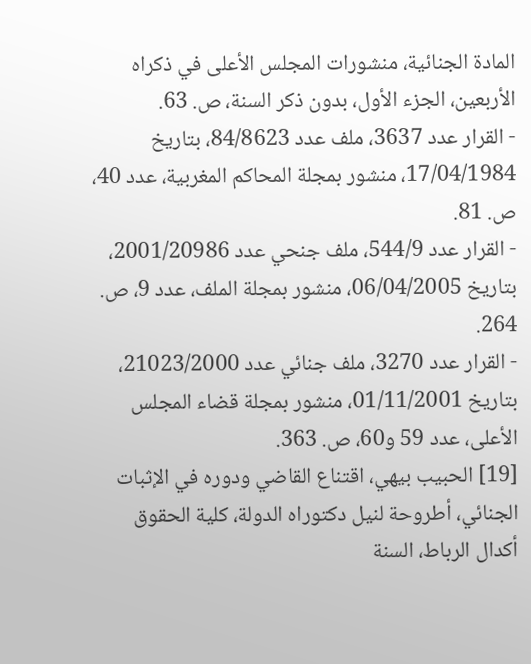المادة الجنائية، منشورات المجلس الأعلى في ذكراه الأربعين، الجزء الأول، بدون ذكر السنة، ص. 63.
- القرار عدد 3637، ملف عدد 84/8623، بتاريخ 17/04/1984، منشور بمجلة المحاكم المغربية، عدد 40، ص. 81.
- القرار عدد 544/9، ملف جنحي عدد 2001/20986، بتاريخ 06/04/2005، منشور بمجلة الملف، عدد 9، ص. 264.
- القرار عدد 3270، ملف جنائي عدد 21023/2000، بتاريخ 01/11/2001، منشور بمجلة قضاء المجلس الأعلى، عدد 59 و60، ص. 363.
[19] الحبيب بيهي، اقتناع القاضي ودوره في الإثبات الجنائي، أطروحة لنيل دكتوراه الدولة، كلية الحقوق أكدال الرباط، السنة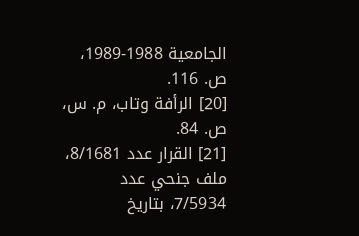الجامعية 1988-1989، ص. 116.
[20] الرأفة وتاب، م. س، ص. 84.
[21] القرار عدد 8/1681، ملف جنحي عدد 7/5934، بتاريخ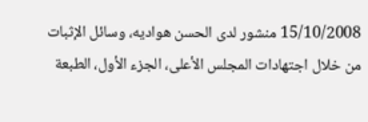15/10/2008 منشور لدى الحسن هواديه، وسائل الإثبات من خلال اجتهادات المجلس الأعلى، الجزء الأول، الطبعة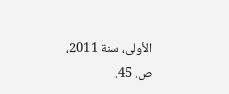الأولى، سنة 2011، ص. 45.